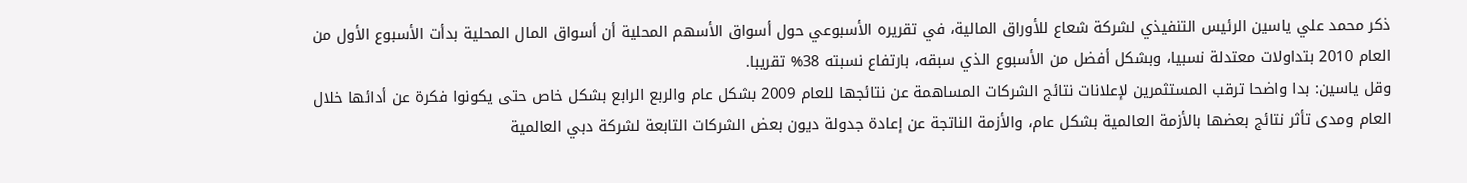ذكر محمد علي ياسين الرئيس التنفيذي لشركة شعاع للأوراق المالية، في تقريره الأسبوعي حول أسواق الأسهم المحلية أن أسواق المال المحلية بدأت الأسبوع الأول من العام 2010 بتداولات معتدلة نسبيا، وبشكل أفضل من الأسبوع الذي سبقه، بارتفاع نسبته 38% تقريبا.
وقل ياسين: بدا واضحا ترقب المستثمرين لإعلانات نتائج الشركات المساهمة عن نتائجها للعام 2009 بشكل عام والربع الرابع بشكل خاص حتى يكونوا فكرة عن أدائها خلال العام ومدى تأثر نتائج بعضها بالأزمة العالمية بشكل عام، والأزمة الناتجة عن إعادة جدولة ديون بعض الشركات التابعة لشركة دبي العالمية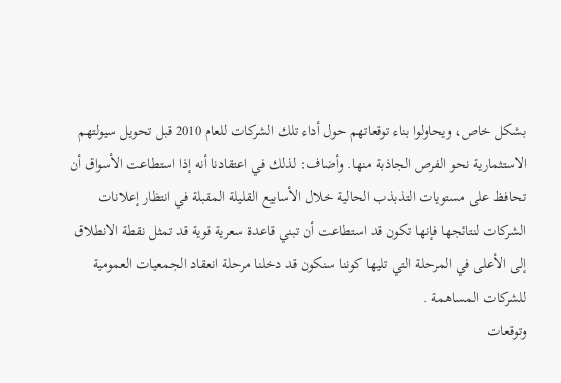بشكل خاص، ويحاولوا بناء توقعاتهم حول أداء تلك الشركات للعام 2010 قبل تحويل سيولتهم الاستثمارية نحو الفرص الجاذبة منها. وأضاف: لذلك في اعتقادنا أنه إذا استطاعت الأسواق أن تحافظ على مستويات التذبذب الحالية خلال الأسابيع القليلة المقبلة في انتظار إعلانات الشركات لنتائجها فإنها تكون قد استطاعت أن تبني قاعدة سعرية قوية قد تمثل نقطة الانطلاق إلى الأعلى في المرحلة التي تليها كوننا سنكون قد دخلنا مرحلة انعقاد الجمعيات العمومية للشركات المساهمة .
وتوقعات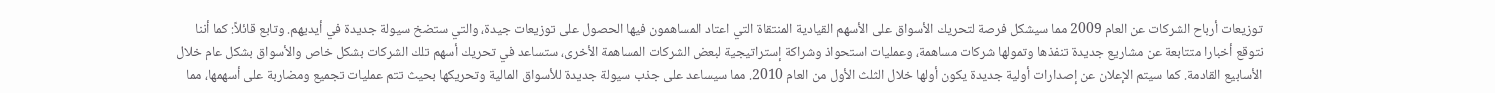توزيعات أرباح الشركات عن العام 2009 مما سيشكل فرصة لتحريك الأسواق على الأسهم القيادية المنتقاة التي اعتاد المساهمون فيها الحصول على توزيعات جيدة، والتي ستضخ سيولة جديدة في أيديهم. وتابع قائلاً: كما أننا نتوقع أخبارا متتابعة عن مشاريع جديدة تنفذها وتمولها شركات مساهمة، وعمليات استحواذ وشراكة إستراتيجية لبعض الشركات المساهمة الأخرى، ستساعد في تحريك أسهم تلك الشركات بشكل خاص والأسواق بشكل عام خلال الأسابيع القادمة. كما سيتم الإعلان عن إصدارات أولية جديدة يكون أولها خلال الثلث الأول من العام 2010. مما سيساعد على جذب سيولة جديدة للأسواق المالية وتحريكها بحيث تتم عمليات تجميع ومضاربة على أسهمها، مما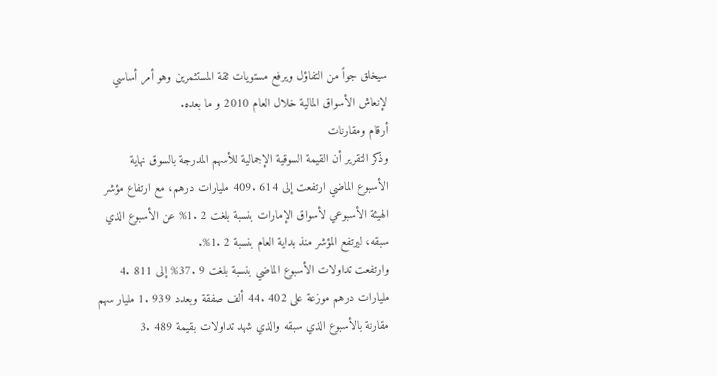سيخلق جواً من التفاؤل ويرفع مستويات ثقة المستثمرين وهو أمر أساسي لإنعاش الأسواق المالية خلال العام 2010 و ما بعده.
أرقام ومقارنات
وذكر التقرير أن القيمة السوقية الإجمالية للأسهم المدرجة بالسوق نهاية الأسبوع الماضي ارتفعت إلى 614 .409 مليارات درهم، مع ارتفاع مؤشر الهيئة الأسبوعي لأسواق الإمارات بنسبة بلغت 2 .1% عن الأسبوع الذي سبقه، ليرتفع المؤشر منذ بداية العام بنسبة 2 .1%.
وارتفعت تداولات الأسبوع الماضي بنسبة بلغت 9 .37% إلى 811 .4 مليارات درهم موزعة على 402 .44 ألف صفقة وبعدد 939 .1 مليار سهم مقارنة بالأسبوع الذي سبقه والذي شهد تداولات بقيمة 489 .3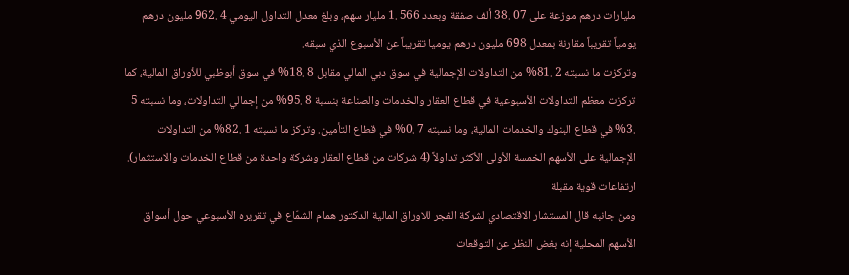مليارات درهم موزعة على 07 .38 ألف صفقة وبعدد 566 .1 مليار سهم، وبلغ معدل التداول اليومي 4 .962 مليون درهم يومياً تقريباً مقارنة بمعدل 698 مليون درهم يوميا تقريباً عن الأسبوع الذي سبقه.
وتركزت ما نسبته 2 .81% من التداولات الإجمالية في سوق دبي المالي مقابل 8 .18% في سوق أبوظبي للأوراق المالية، كما تركزت معظم التداولات الأسبوعية في قطاع العقار والخدمات والصناعة بنسبة 8 .95% من إجمالي التداولات، وما نسبته 5 .3% في قطاع البنوك والخدمات المالية، وما نسبته 7 .0% في قطاع التأمين. وتركز ما نسبته 1 .82% من التداولات الإجمالية على الأسهم الخمسة الأولى الأكثر تداولاً (4 شركات من قطاع العقار وشركة واحدة من قطاع الخدمات والاستثمار).
ارتفاعات قوية مقبلة
ومن جانبه قال المستشار الاقتصادي لشركة الفجر للاوراق المالية الدكتور همام الشمّاع في تقريره الأسبوعي حول أسواق الأسهم المحلية إنه بغض النظر عن التوقعات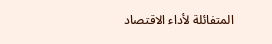المتفائلة لأداء الاقتصاد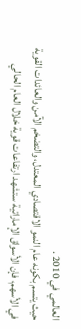العالمي في 2010 .
حيث يتسم بكونه عام النمو الاقتصادي المعتدل، والتضخم الآمن والعائدات القوية في الأسهم، فإن الأسواق الإماراتية ستشهد ارتفاعات قوية خلال العام الحالي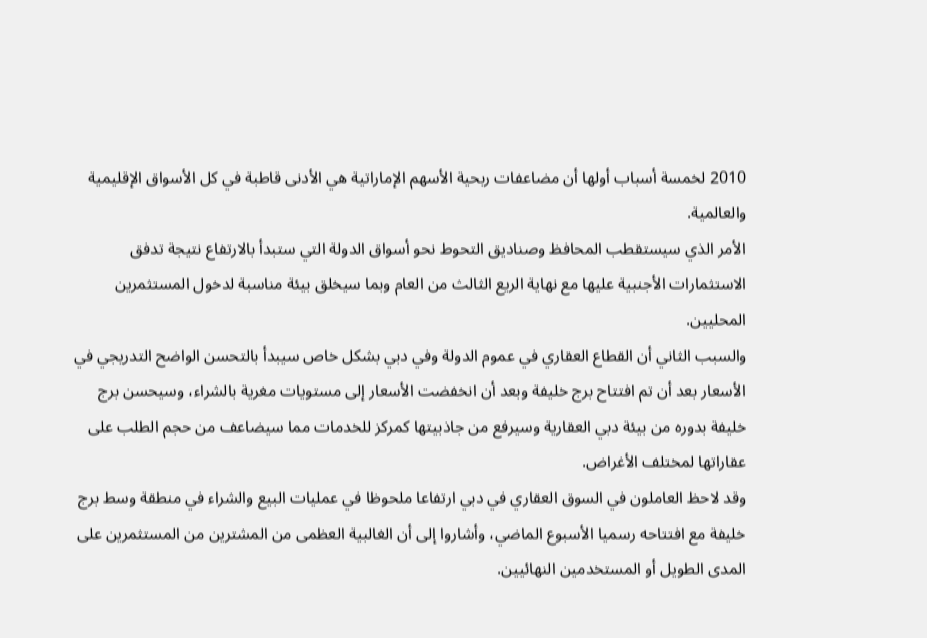2010 لخمسة أسباب أولها أن مضاعفات ربحية الأسهم الإماراتية هي الأدنى قاطبة في كل الأسواق الإقليمية والعالمية.
الأمر الذي سيستقطب المحافظ وصناديق التحوط نحو أسواق الدولة التي ستبدأ بالارتفاع نتيجة تدفق الاستثمارات الأجنبية عليها مع نهاية الريع الثالث من العام وبما سيخلق بيئة مناسبة لدخول المستثمرين المحليين.
والسبب الثاني أن القطاع العقاري في عموم الدولة وفي دبي بشكل خاص سيبدأ بالتحسن الواضح التدريجي في الأسعار بعد أن تم افتتاح برج خليفة وبعد أن انخفضت الأسعار إلى مستويات مغرية بالشراء، وسيحسن برج خليفة بدوره من بيئة دبي العقارية وسيرفع من جاذبيتها كمركز للخدمات مما سيضاعف من حجم الطلب على عقاراتها لمختلف الأغراض.
وقد لاحظ العاملون في السوق العقاري في دبي ارتفاعا ملحوظا في عمليات البيع والشراء في منطقة وسط برج خليفة مع افتتاحه رسميا الأسبوع الماضي، وأشاروا إلى أن الغالبية العظمى من المشترين من المستثمرين على المدى الطويل أو المستخدمين النهائيين.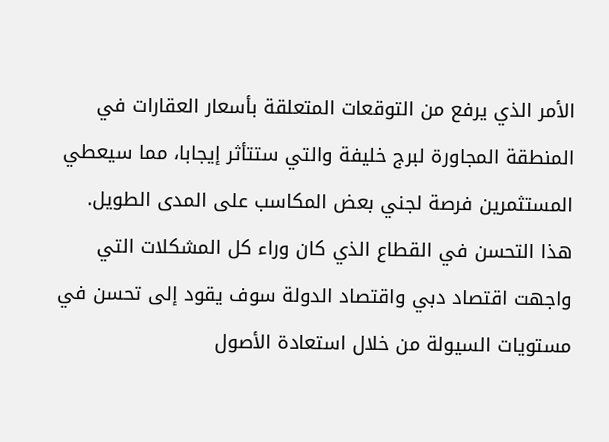الأمر الذي يرفع من التوقعات المتعلقة بأسعار العقارات في المنطقة المجاورة لبرج خليفة والتي ستتأثر إيجابا، مما سيعطي المستثمرين فرصة لجني بعض المكاسب على المدى الطويل. هذا التحسن في القطاع الذي كان وراء كل المشكلات التي واجهت اقتصاد دبي واقتصاد الدولة سوف يقود إلى تحسن في مستويات السيولة من خلال استعادة الأصول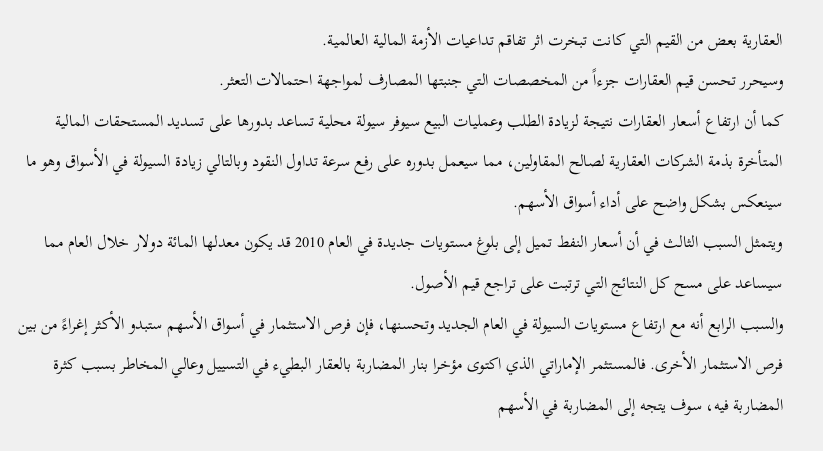العقارية بعض من القيم التي كانت تبخرت اثر تفاقم تداعيات الأزمة المالية العالمية.
وسيحرر تحسن قيم العقارات جزءاً من المخصصات التي جنبتها المصارف لمواجهة احتمالات التعثر.
كما أن ارتفاع أسعار العقارات نتيجة لزيادة الطلب وعمليات البيع سيوفر سيولة محلية تساعد بدورها على تسديد المستحقات المالية المتأخرة بذمة الشركات العقارية لصالح المقاولين، مما سيعمل بدوره على رفع سرعة تداول النقود وبالتالي زيادة السيولة في الأسواق وهو ما سينعكس بشكل واضح على أداء أسواق الأسهم.
ويتمثل السبب الثالث في أن أسعار النفط تميل إلى بلوغ مستويات جديدة في العام 2010 قد يكون معدلها المائة دولار خلال العام مما سيساعد على مسح كل النتائج التي ترتبت على تراجع قيم الأصول.
والسبب الرابع أنه مع ارتفاع مستويات السيولة في العام الجديد وتحسنها، فإن فرص الاستثمار في أسواق الأسهم ستبدو الأكثر إغراءً من بين فرص الاستثمار الأخرى. فالمستثمر الإماراتي الذي اكتوى مؤخرا بنار المضاربة بالعقار البطيء في التسييل وعالي المخاطر بسبب كثرة المضاربة فيه، سوف يتجه إلى المضاربة في الأسهم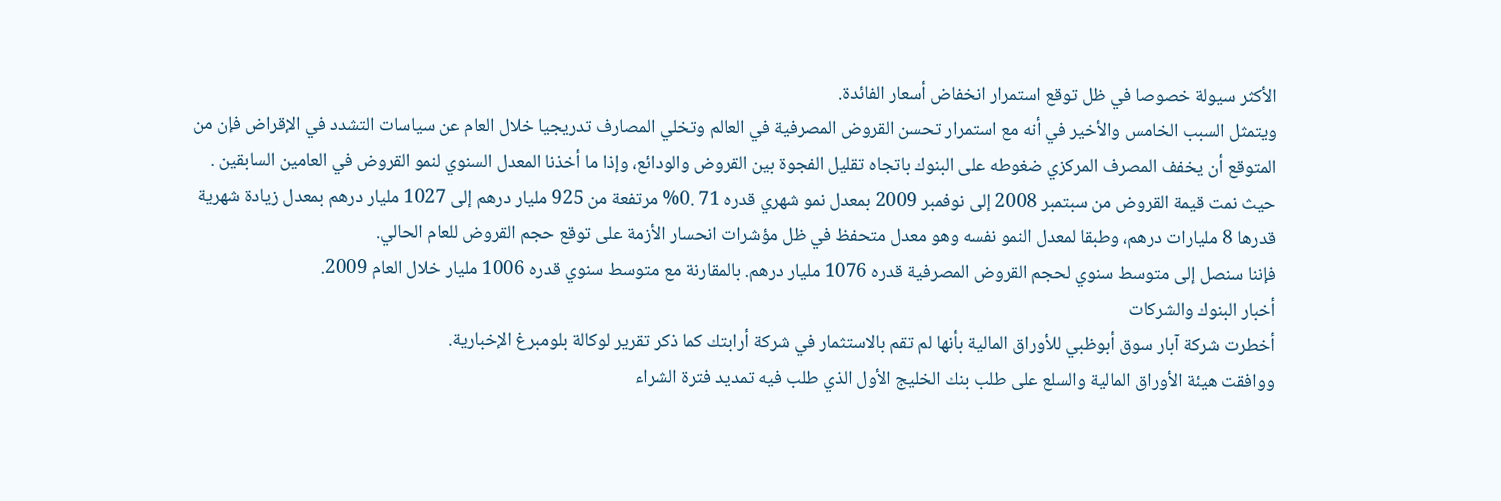الأكثر سيولة خصوصا في ظل توقع استمرار انخفاض أسعار الفائدة.
ويتمثل السبب الخامس والأخير في أنه مع استمرار تحسن القروض المصرفية في العالم وتخلي المصارف تدريجيا خلال العام عن سياسات التشدد في الإقراض فإن من المتوقع أن يخفف المصرف المركزي ضغوطه على البنوك باتجاه تقليل الفجوة بين القروض والودائع، وإذا ما أخذنا المعدل السنوي لنمو القروض في العامين السابقين .
حيث نمت قيمة القروض من سبتمبر 2008 إلى نوفمبر 2009 بمعدل نمو شهري قدره 71 .0% مرتفعة من 925 مليار درهم إلى 1027 مليار درهم بمعدل زيادة شهرية قدرها 8 مليارات درهم، وطبقا لمعدل النمو نفسه وهو معدل متحفظ في ظل مؤشرات انحسار الأزمة على توقع حجم القروض للعام الحالي.
فإننا سنصل إلى متوسط سنوي لحجم القروض المصرفية قدره 1076 مليار درهم. بالمقارنة مع متوسط سنوي قدره 1006 مليار خلال العام 2009.
أخبار البنوك والشركات
أخطرت شركة آبار سوق أبوظبي للأوراق المالية بأنها لم تقم بالاستثمار في شركة أرابتك كما ذكر تقرير لوكالة بلومبرغ الإخبارية.
ووافقت هيئة الأوراق المالية والسلع على طلب بنك الخليج الأول الذي طلب فيه تمديد فترة الشراء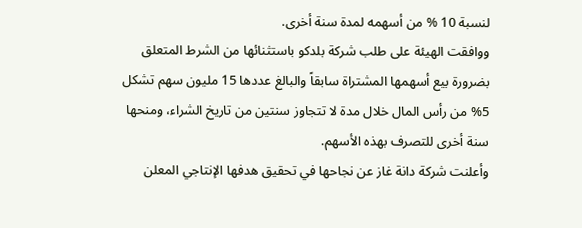لنسبة 10 % من أسهمه لمدة سنة أخرى.
ووافقت الهيئة على طلب شركة بلدكو باستثنائها من الشرط المتعلق بضرورة بيع أسهمها المشتراة سابقاً والبالغ عددها 15 مليون سهم تشكل 5% من رأس المال خلال مدة لا تتجاوز سنتين من تاريخ الشراء، ومنحها سنة أخرى للتصرف بهذه الأسهم.
وأعلنت شركة دانة غاز عن نجاحها في تحقيق هدفها الإنتاجي المعلن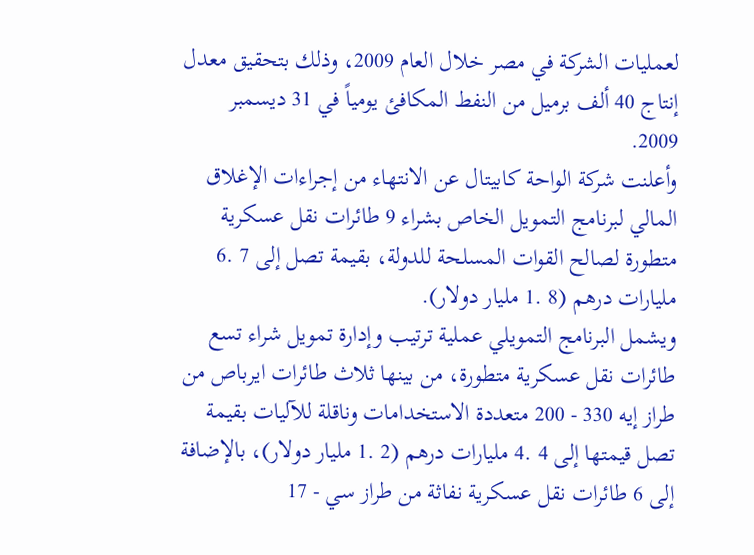لعمليات الشركة في مصر خلال العام 2009، وذلك بتحقيق معدل إنتاج 40 ألف برميل من النفط المكافئ يومياً في 31 ديسمبر 2009.
وأعلنت شركة الواحة كابيتال عن الانتهاء من إجراءات الإغلاق المالي لبرنامج التمويل الخاص بشراء 9 طائرات نقل عسكرية متطورة لصالح القوات المسلحة للدولة، بقيمة تصل إلى 7 .6 مليارات درهم (8 .1 مليار دولار).
ويشمل البرنامج التمويلي عملية ترتيب وإدارة تمويل شراء تسع طائرات نقل عسكرية متطورة، من بينها ثلاث طائرات ايرباص من طراز إيه 330 - 200 متعددة الاستخدامات وناقلة للآليات بقيمة تصل قيمتها إلى 4 .4 مليارات درهم (2 .1 مليار دولار)، بالإضافة إلى 6 طائرات نقل عسكرية نفاثة من طراز سي - 17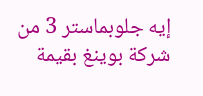إيه جلوبماستر 3 من شركة بوينغ بقيمة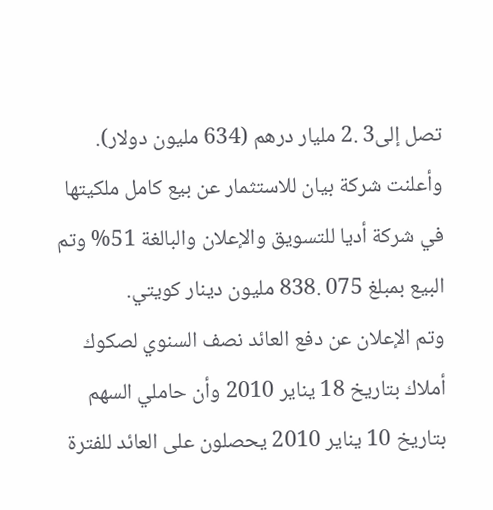تصل إلى3 .2 مليار درهم (634 مليون دولار).
وأعلنت شركة بيان للاستثمار عن بيع كامل ملكيتها في شركة أديا للتسويق والإعلان والبالغة 51% وتم البيع بمبلغ 075 .838 مليون دينار كويتي.
وتم الإعلان عن دفع العائد نصف السنوي لصكوك أملاك بتاريخ 18 يناير 2010 وأن حاملي السهم بتاريخ 10 يناير 2010 يحصلون على العائد للفترة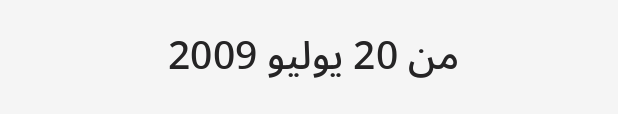من 20 يوليو 2009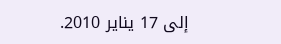إلى 17 يناير 2010.